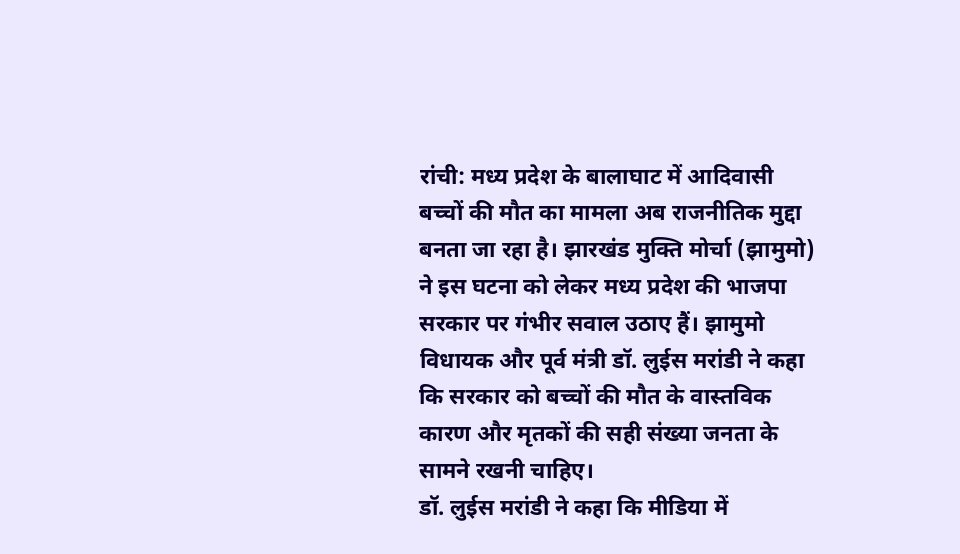रांची: मध्य प्रदेश के बालाघाट में आदिवासी बच्चों की मौत का मामला अब राजनीतिक मुद्दा बनता जा रहा है। झारखंड मुक्ति मोर्चा (झामुमो) ने इस घटना को लेकर मध्य प्रदेश की भाजपा सरकार पर गंभीर सवाल उठाए हैं। झामुमो विधायक और पूर्व मंत्री डॉ. लुईस मरांडी ने कहा कि सरकार को बच्चों की मौत के वास्तविक कारण और मृतकों की सही संख्या जनता के सामने रखनी चाहिए।
डॉ. लुईस मरांडी ने कहा कि मीडिया में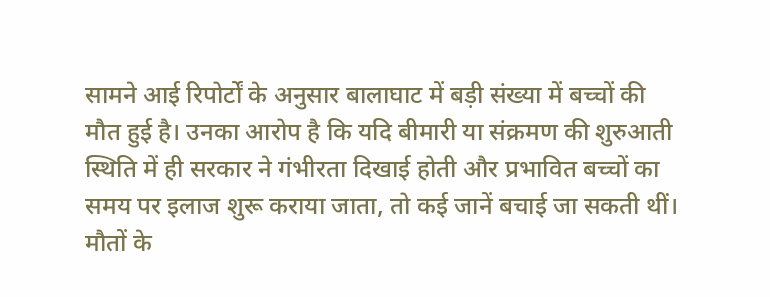सामने आई रिपोर्टों के अनुसार बालाघाट में बड़ी संख्या में बच्चों की मौत हुई है। उनका आरोप है कि यदि बीमारी या संक्रमण की शुरुआती स्थिति में ही सरकार ने गंभीरता दिखाई होती और प्रभावित बच्चों का समय पर इलाज शुरू कराया जाता, तो कई जानें बचाई जा सकती थीं।
मौतों के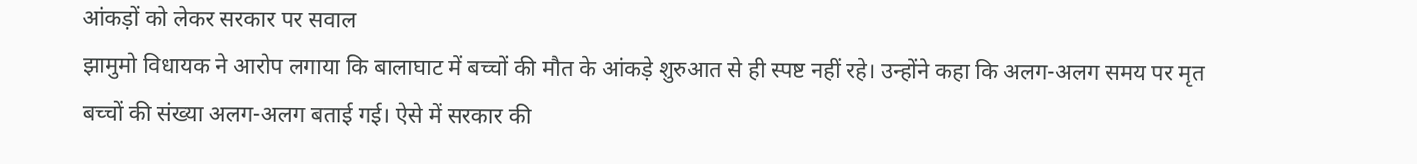आंकड़ों को लेकर सरकार पर सवाल
झामुमो विधायक ने आरोप लगाया कि बालाघाट में बच्चों की मौत के आंकड़े शुरुआत से ही स्पष्ट नहीं रहे। उन्होंने कहा कि अलग-अलग समय पर मृत बच्चों की संख्या अलग-अलग बताई गई। ऐसे में सरकार की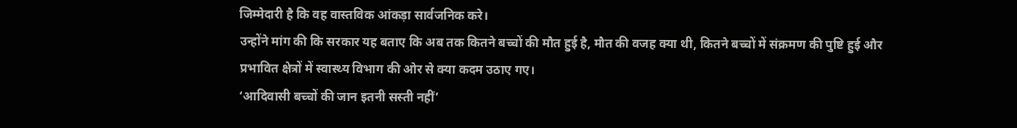जिम्मेदारी है कि वह वास्तविक आंकड़ा सार्वजनिक करे।
उन्होंने मांग की कि सरकार यह बताए कि अब तक कितने बच्चों की मौत हुई है, मौत की वजह क्या थी, कितने बच्चों में संक्रमण की पुष्टि हुई और प्रभावित क्षेत्रों में स्वास्थ्य विभाग की ओर से क्या कदम उठाए गए।
‘आदिवासी बच्चों की जान इतनी सस्ती नहीं’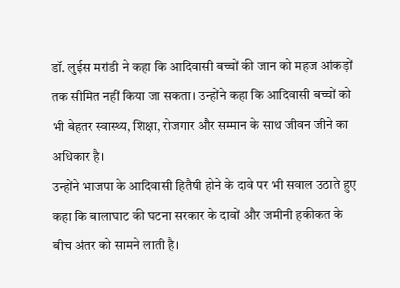डॉ. लुईस मरांडी ने कहा कि आदिवासी बच्चों की जान को महज आंकड़ों तक सीमित नहीं किया जा सकता। उन्होंने कहा कि आदिवासी बच्चों को भी बेहतर स्वास्थ्य, शिक्षा, रोजगार और सम्मान के साथ जीवन जीने का अधिकार है।
उन्होंने भाजपा के आदिवासी हितैषी होने के दावे पर भी सवाल उठाते हुए कहा कि बालाघाट की घटना सरकार के दावों और जमीनी हकीकत के बीच अंतर को सामने लाती है।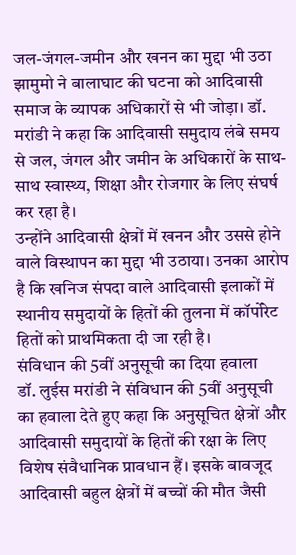जल-जंगल-जमीन और खनन का मुद्दा भी उठा
झामुमो ने बालाघाट की घटना को आदिवासी समाज के व्यापक अधिकारों से भी जोड़ा। डॉ. मरांडी ने कहा कि आदिवासी समुदाय लंबे समय से जल, जंगल और जमीन के अधिकारों के साथ-साथ स्वास्थ्य, शिक्षा और रोजगार के लिए संघर्ष कर रहा है।
उन्होंने आदिवासी क्षेत्रों में खनन और उससे होने वाले विस्थापन का मुद्दा भी उठाया। उनका आरोप है कि खनिज संपदा वाले आदिवासी इलाकों में स्थानीय समुदायों के हितों की तुलना में कॉर्पोरेट हितों को प्राथमिकता दी जा रही है।
संविधान की 5वीं अनुसूची का दिया हवाला
डॉ. लुईस मरांडी ने संविधान की 5वीं अनुसूची का हवाला देते हुए कहा कि अनुसूचित क्षेत्रों और आदिवासी समुदायों के हितों की रक्षा के लिए विशेष संवैधानिक प्रावधान हैं। इसके बावजूद आदिवासी बहुल क्षेत्रों में बच्चों की मौत जैसी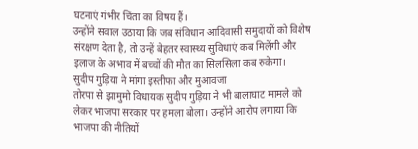घटनाएं गंभीर चिंता का विषय हैं।
उन्होंने सवाल उठाया कि जब संविधान आदिवासी समुदायों को विशेष संरक्षण देता है, तो उन्हें बेहतर स्वास्थ्य सुविधाएं कब मिलेंगी और इलाज के अभाव में बच्चों की मौत का सिलसिला कब रुकेगा।
सुदीप गुड़िया ने मांगा इस्तीफा और मुआवजा
तोरपा से झामुमो विधायक सुदीप गुड़िया ने भी बालाघाट मामले को लेकर भाजपा सरकार पर हमला बोला। उन्होंने आरोप लगाया कि भाजपा की नीतियों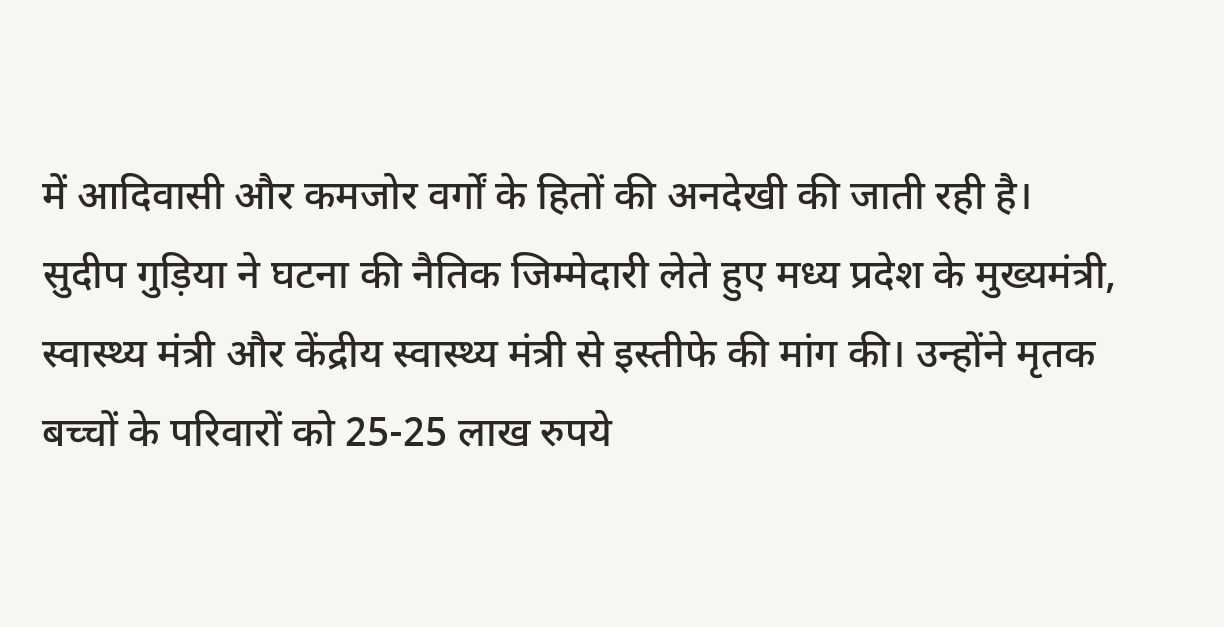में आदिवासी और कमजोर वर्गों के हितों की अनदेखी की जाती रही है।
सुदीप गुड़िया ने घटना की नैतिक जिम्मेदारी लेते हुए मध्य प्रदेश के मुख्यमंत्री, स्वास्थ्य मंत्री और केंद्रीय स्वास्थ्य मंत्री से इस्तीफे की मांग की। उन्होंने मृतक बच्चों के परिवारों को 25-25 लाख रुपये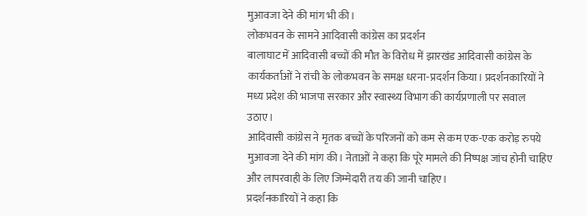मुआवजा देने की मांग भी की।
लोकभवन के सामने आदिवासी कांग्रेस का प्रदर्शन
बालाघाट में आदिवासी बच्चों की मौत के विरोध में झारखंड आदिवासी कांग्रेस के कार्यकर्ताओं ने रांची के लोकभवन के समक्ष धरना-प्रदर्शन किया। प्रदर्शनकारियों ने मध्य प्रदेश की भाजपा सरकार और स्वास्थ्य विभाग की कार्यप्रणाली पर सवाल उठाए।
आदिवासी कांग्रेस ने मृतक बच्चों के परिजनों को कम से कम एक-एक करोड़ रुपये मुआवजा देने की मांग की। नेताओं ने कहा कि पूरे मामले की निष्पक्ष जांच होनी चाहिए और लापरवाही के लिए जिम्मेदारी तय की जानी चाहिए।
प्रदर्शनकारियों ने कहा कि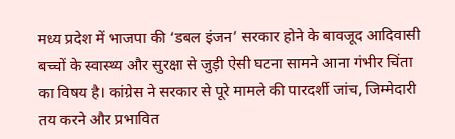मध्य प्रदेश में भाजपा की ‘डबल इंजन’ सरकार होने के बावजूद आदिवासी बच्चों के स्वास्थ्य और सुरक्षा से जुड़ी ऐसी घटना सामने आना गंभीर चिंता का विषय है। कांग्रेस ने सरकार से पूरे मामले की पारदर्शी जांच, जिम्मेदारी तय करने और प्रभावित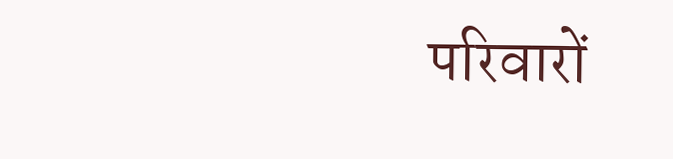परिवारों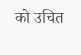को उचित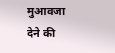मुआवजा देने की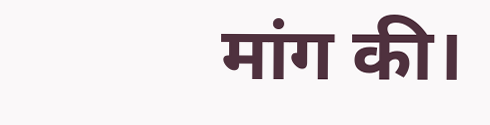मांग की।